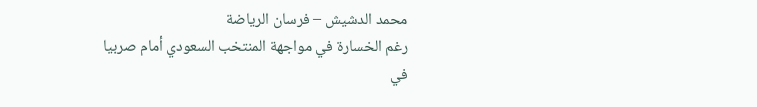محمد الدشيش – فرسان الرياضة
رغم الخسارة في مواجهة المنتخب السعودي أمام صربيا في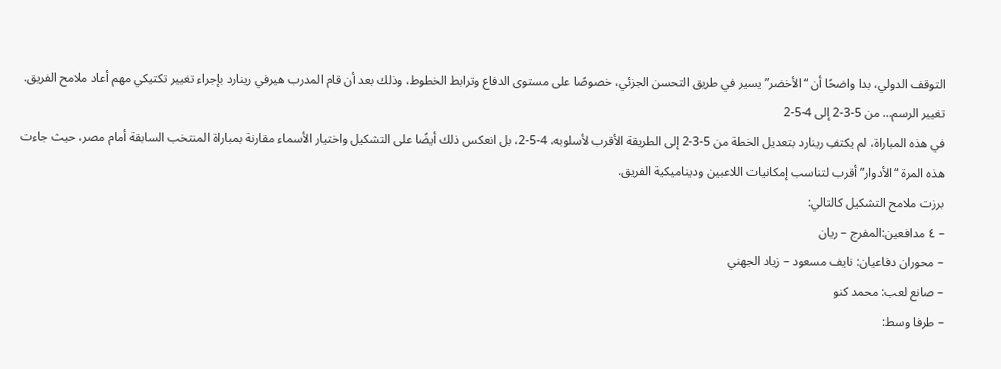التوقف الدولي، بدا واضحًا أن “الأخضر” يسير في طريق التحسن الجزئي، خصوصًا على مستوى الدفاع وترابط الخطوط، وذلك بعد أن قام المدرب هيرفي رينارد بإجراء تغيير تكتيكي مهم أعاد ملامح الفريق.
تغيير الرسم… من 5-3-2 إلى 4-5-2
في هذه المباراة، لم يكتفِ رينارد بتعديل الخطة من 5-3-2 إلى الطريقة الأقرب لأسلوبه، 4-5-2، بل انعكس ذلك أيضًا على التشكيل واختيار الأسماء مقارنة بمباراة المنتخب السابقة أمام مصر، حيث جاءت هذه المرة “الأدوار” أقرب لتناسب إمكانيات اللاعبين وديناميكية الفريق.
برزت ملامح التشكيل كالتالي:
– ٤ مدافعين:المفرج – ريان
– محوران دفاعيان: نايف مسعود – زياد الجهني
– صانع لعب: محمد كنو
– طرفا وسط: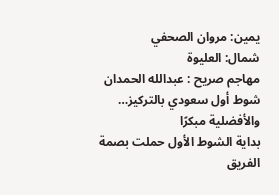يمين: مروان الصحفي
شمال: العليوة
مهاجم صريح : عبدالله الحمدان
شوط أول سعودي بالتركيز… والأفضلية مبكرًا
بداية الشوط الأول حملت بصمة الفريق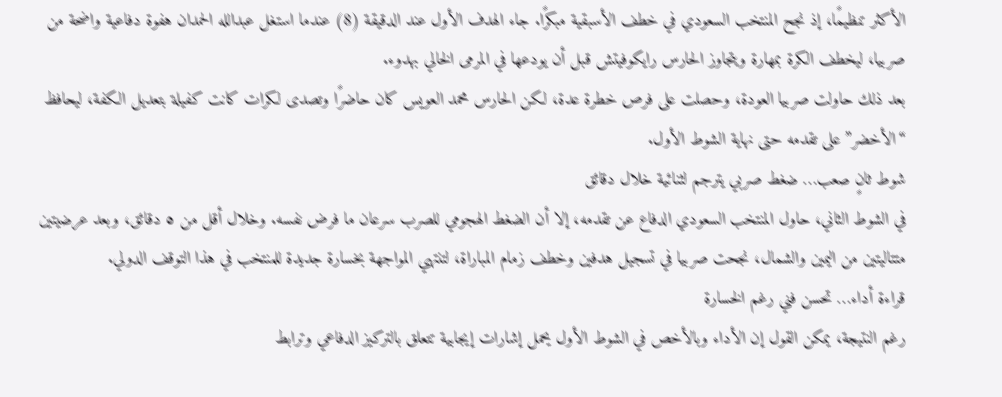الأكثر تنظيمًا، إذ نجح المنتخب السعودي في خطف الأسبقية مبكرًا. جاء الهدف الأول عند الدقيقة (8) عندما استغل عبدالله الحمدان هفوة دفاعية واضحة من صربيا، ليخطف الكرة بمهارة ويتجاوز الحارس رايكوفيتش قبل أن يودعها في المرمى الخالي بهدوء.
بعد ذلك حاولت صربيا العودة، وحصلت على فرص خطرة عدة، لكن الحارس محمد العويس كان حاضرًا وتصدى لكرات كانت كفيلة بتعديل الكفة، ليحافظ “الأخضر” على تقدمه حتى نهاية الشوط الأول.
شوط ثانٍ صعب… ضغط صربي يترجم لثنائية خلال دقائق
في الشوط الثاني، حاول المنتخب السعودي الدفاع عن تقدمه، إلا أن الضغط الهجومي للصرب سرعان ما فرض نفسه. وخلال أقل من ٥ دقائق، وبعد عرضيتين متتاليتين من اليمين والشمال، نجحت صربيا في تسجيل هدفين وخطف زمام المباراة، لتنتهي المواجهة بخسارة جديدة للمنتخب في هذا التوقف الدولي.
قراءة أداء… تحسن فني رغم الخسارة
رغم النتيجة، يمكن القول إن الأداء وبالأخص في الشوط الأول يحمل إشارات إيجابية تتعلق بالتركيز الدفاعي وترابط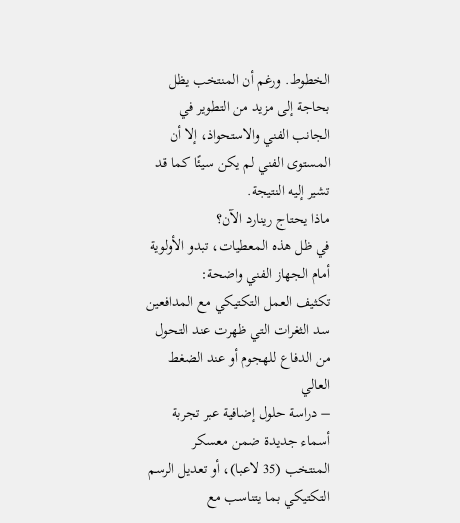الخطوط. ورغم أن المنتخب يظل بحاجة إلى مزيد من التطوير في الجانب الفني والاستحواذ، إلا أن المستوى الفني لم يكن سيئًا كما قد تشير إليه النتيجة.
ماذا يحتاج رينارد الآن؟
في ظل هذه المعطيات، تبدو الأولوية أمام الجهاز الفني واضحة:
تكثيف العمل التكتيكي مع المدافعين
سد الثغرات التي ظهرت عند التحول من الدفاع للهجوم أو عند الضغط العالي
– دراسة حلول إضافية عبر تجربة أسماء جديدة ضمن معسكر المنتخب (35 لاعبا)، أو تعديل الرسم التكتيكي بما يتناسب مع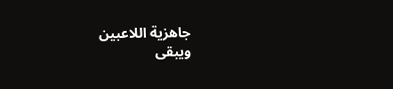جاهزية اللاعبين
ويبقى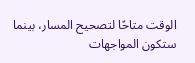الوقت متاحًا لتصحيح المسار، بينما ستكون المواجهات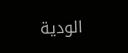الودية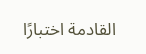القادمة اختبارًا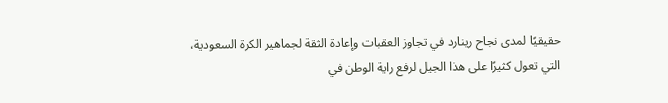حقيقيًا لمدى نجاح رينارد في تجاوز العقبات وإعادة الثقة لجماهير الكرة السعودية، التي تعول كثيرًا على هذا الجيل لرفع راية الوطن في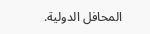المحافل الدولية.